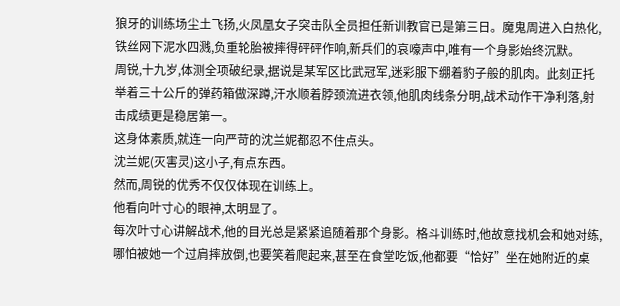狼牙的训练场尘土飞扬,火凤凰女子突击队全员担任新训教官已是第三日。魔鬼周进入白热化,铁丝网下泥水四溅,负重轮胎被摔得砰砰作响,新兵们的哀嚎声中,唯有一个身影始终沉默。
周锐,十九岁,体测全项破纪录,据说是某军区比武冠军,迷彩服下绷着豹子般的肌肉。此刻正托举着三十公斤的弹药箱做深蹲,汗水顺着脖颈流进衣领,他肌肉线条分明,战术动作干净利落,射击成绩更是稳居第一。
这身体素质,就连一向严苛的沈兰妮都忍不住点头。
沈兰妮(灭害灵)这小子,有点东西。
然而,周锐的优秀不仅仅体现在训练上。
他看向叶寸心的眼神,太明显了。
每次叶寸心讲解战术,他的目光总是紧紧追随着那个身影。格斗训练时,他故意找机会和她对练,哪怕被她一个过肩摔放倒,也要笑着爬起来,甚至在食堂吃饭,他都要“恰好”坐在她附近的桌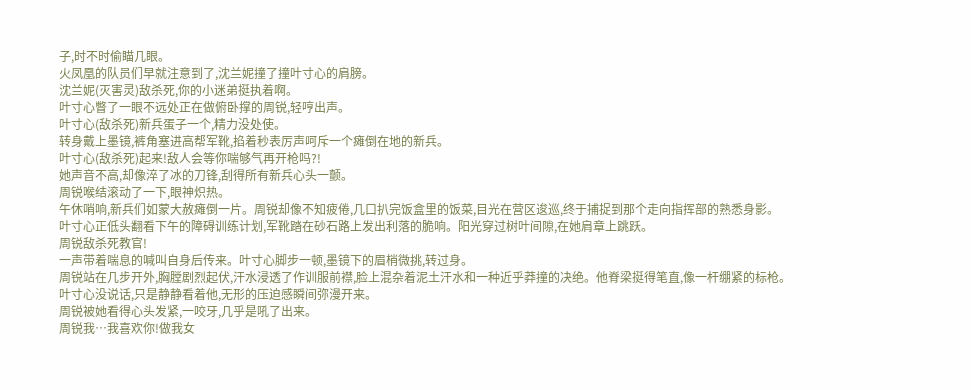子,时不时偷瞄几眼。
火凤凰的队员们早就注意到了,沈兰妮撞了撞叶寸心的肩膀。
沈兰妮(灭害灵)敌杀死,你的小迷弟挺执着啊。
叶寸心瞥了一眼不远处正在做俯卧撑的周锐,轻哼出声。
叶寸心(敌杀死)新兵蛋子一个,精力没处使。
转身戴上墨镜,裤角塞进高帮军靴,掐着秒表厉声呵斥一个瘫倒在地的新兵。
叶寸心(敌杀死)起来!敌人会等你喘够气再开枪吗?!
她声音不高,却像淬了冰的刀锋,刮得所有新兵心头一颤。
周锐喉结滚动了一下,眼神炽热。
午休哨响,新兵们如蒙大赦瘫倒一片。周锐却像不知疲倦,几口扒完饭盒里的饭菜,目光在营区逡巡,终于捕捉到那个走向指挥部的熟悉身影。
叶寸心正低头翻看下午的障碍训练计划,军靴踏在砂石路上发出利落的脆响。阳光穿过树叶间隙,在她肩章上跳跃。
周锐敌杀死教官!
一声带着喘息的喊叫自身后传来。叶寸心脚步一顿,墨镜下的眉梢微挑,转过身。
周锐站在几步开外,胸膛剧烈起伏,汗水浸透了作训服前襟,脸上混杂着泥土汗水和一种近乎莽撞的决绝。他脊梁挺得笔直,像一杆绷紧的标枪。
叶寸心没说话,只是静静看着他,无形的压迫感瞬间弥漫开来。
周锐被她看得心头发紧,一咬牙,几乎是吼了出来。
周锐我…我喜欢你!做我女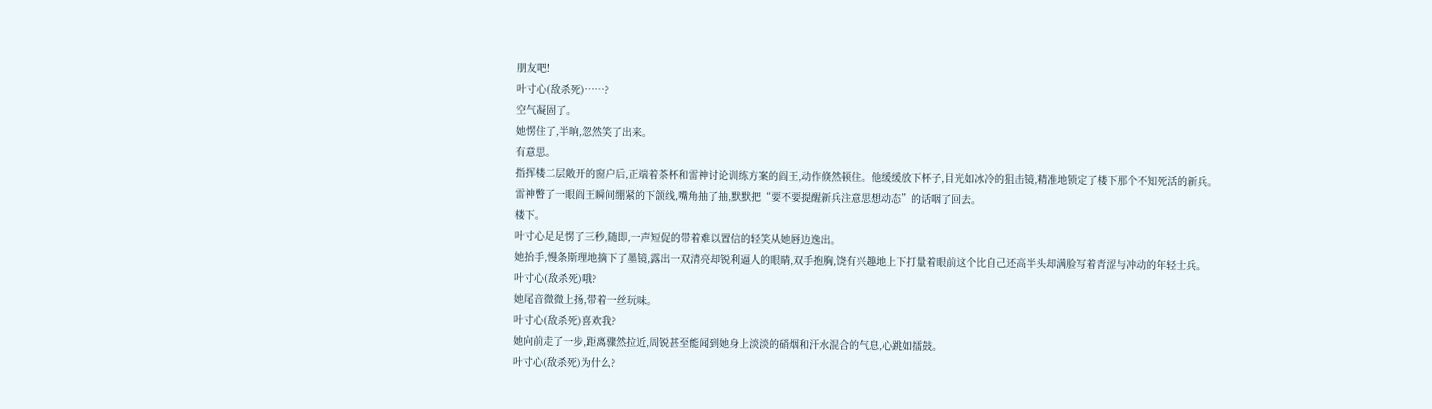朋友吧!
叶寸心(敌杀死)……?
空气凝固了。
她愣住了,半晌,忽然笑了出来。
有意思。
指挥楼二层敞开的窗户后,正端着茶杯和雷神讨论训练方案的阎王,动作倏然顿住。他缓缓放下杯子,目光如冰冷的狙击镜,精准地锁定了楼下那个不知死活的新兵。
雷神瞥了一眼阎王瞬间绷紧的下颌线,嘴角抽了抽,默默把“要不要提醒新兵注意思想动态”的话咽了回去。
楼下。
叶寸心足足愣了三秒,随即,一声短促的带着难以置信的轻笑从她唇边逸出。
她抬手,慢条斯理地摘下了墨镜,露出一双清亮却锐利逼人的眼睛,双手抱胸,饶有兴趣地上下打量着眼前这个比自己还高半头却满脸写着青涩与冲动的年轻士兵。
叶寸心(敌杀死)哦?
她尾音微微上扬,带着一丝玩味。
叶寸心(敌杀死)喜欢我?
她向前走了一步,距离骤然拉近,周锐甚至能闻到她身上淡淡的硝烟和汗水混合的气息,心跳如擂鼓。
叶寸心(敌杀死)为什么?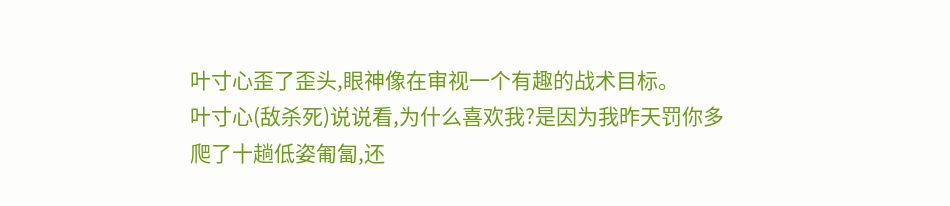叶寸心歪了歪头,眼神像在审视一个有趣的战术目标。
叶寸心(敌杀死)说说看,为什么喜欢我?是因为我昨天罚你多爬了十趟低姿匍匐,还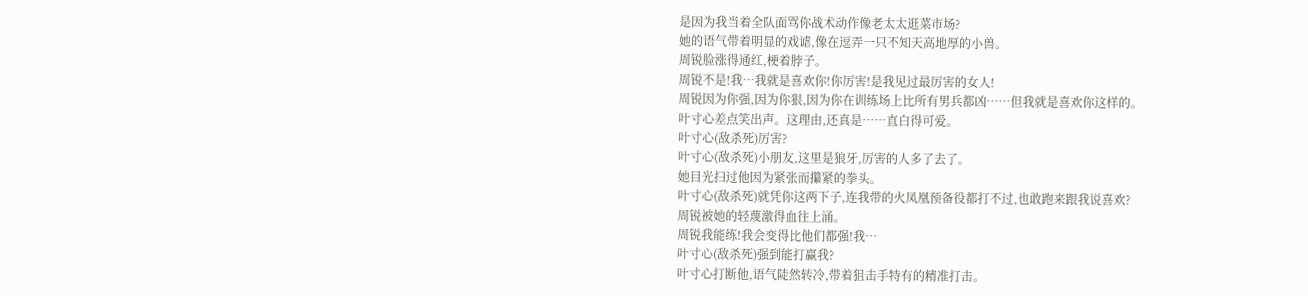是因为我当着全队面骂你战术动作像老太太逛菜市场?
她的语气带着明显的戏谑,像在逗弄一只不知天高地厚的小兽。
周锐脸涨得通红,梗着脖子。
周锐不是!我…我就是喜欢你!你厉害!是我见过最厉害的女人!
周锐因为你强,因为你狠,因为你在训练场上比所有男兵都凶……但我就是喜欢你这样的。
叶寸心差点笑出声。这理由,还真是……直白得可爱。
叶寸心(敌杀死)厉害?
叶寸心(敌杀死)小朋友,这里是狼牙,厉害的人多了去了。
她目光扫过他因为紧张而攥紧的拳头。
叶寸心(敌杀死)就凭你这两下子,连我带的火凤凰预备役都打不过,也敢跑来跟我说喜欢?
周锐被她的轻蔑激得血往上涌。
周锐我能练!我会变得比他们都强!我…
叶寸心(敌杀死)强到能打赢我?
叶寸心打断他,语气陡然转冷,带着狙击手特有的精准打击。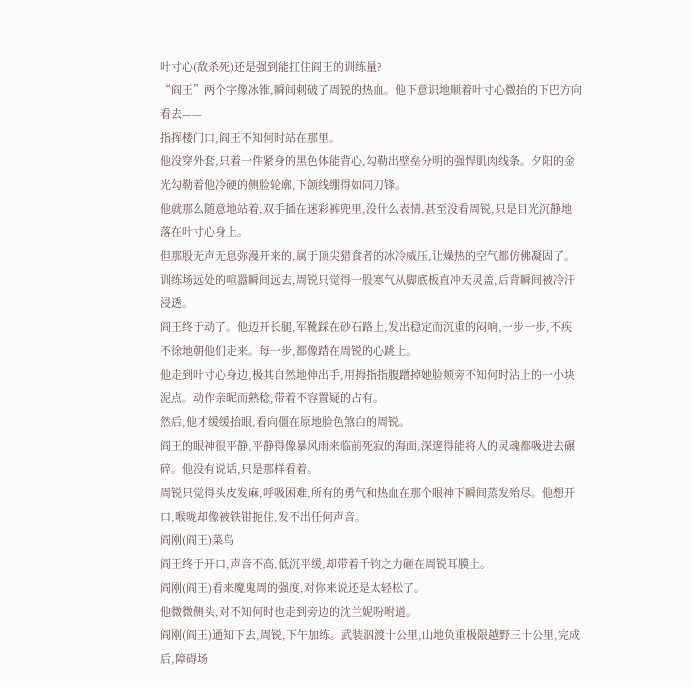叶寸心(敌杀死)还是强到能扛住阎王的训练量?
“阎王”两个字像冰锥,瞬间刺破了周锐的热血。他下意识地顺着叶寸心微抬的下巴方向看去——
指挥楼门口,阎王不知何时站在那里。
他没穿外套,只着一件紧身的黑色体能背心,勾勒出壁垒分明的强悍肌肉线条。夕阳的金光勾勒着他冷硬的侧脸轮廓,下颌线绷得如同刀锋。
他就那么随意地站着,双手插在迷彩裤兜里,没什么表情,甚至没看周锐,只是目光沉静地落在叶寸心身上。
但那股无声无息弥漫开来的,属于顶尖猎食者的冰冷威压,让燥热的空气都仿佛凝固了。训练场远处的喧嚣瞬间远去,周锐只觉得一股寒气从脚底板直冲天灵盖,后背瞬间被冷汗浸透。
阎王终于动了。他迈开长腿,军靴踩在砂石路上,发出稳定而沉重的闷响,一步一步,不疾不徐地朝他们走来。每一步,都像踏在周锐的心跳上。
他走到叶寸心身边,极其自然地伸出手,用拇指指腹蹭掉她脸颊旁不知何时沾上的一小块泥点。动作亲昵而熟稔,带着不容置疑的占有。
然后,他才缓缓抬眼,看向僵在原地脸色煞白的周锐。
阎王的眼神很平静,平静得像暴风雨来临前死寂的海面,深邃得能将人的灵魂都吸进去碾碎。他没有说话,只是那样看着。
周锐只觉得头皮发麻,呼吸困难,所有的勇气和热血在那个眼神下瞬间蒸发殆尽。他想开口,喉咙却像被铁钳扼住,发不出任何声音。
阎刚(阎王)菜鸟
阎王终于开口,声音不高,低沉平缓,却带着千钧之力砸在周锐耳膜上。
阎刚(阎王)看来魔鬼周的强度,对你来说还是太轻松了。
他微微侧头,对不知何时也走到旁边的沈兰妮吩咐道。
阎刚(阎王)通知下去,周锐,下午加练。武装泅渡十公里,山地负重极限越野三十公里,完成后,障碍场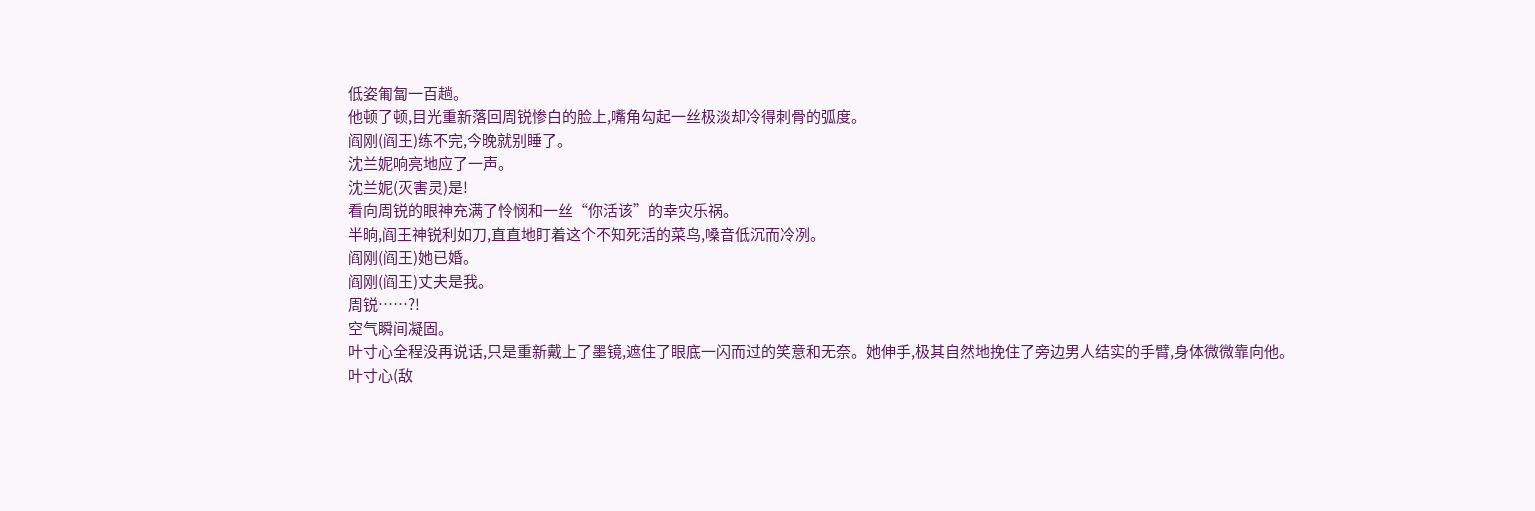低姿匍匐一百趟。
他顿了顿,目光重新落回周锐惨白的脸上,嘴角勾起一丝极淡却冷得刺骨的弧度。
阎刚(阎王)练不完,今晚就别睡了。
沈兰妮响亮地应了一声。
沈兰妮(灭害灵)是!
看向周锐的眼神充满了怜悯和一丝“你活该”的幸灾乐祸。
半晌,阎王神锐利如刀,直直地盯着这个不知死活的菜鸟,嗓音低沉而冷冽。
阎刚(阎王)她已婚。
阎刚(阎王)丈夫是我。
周锐……?!
空气瞬间凝固。
叶寸心全程没再说话,只是重新戴上了墨镜,遮住了眼底一闪而过的笑意和无奈。她伸手,极其自然地挽住了旁边男人结实的手臂,身体微微靠向他。
叶寸心(敌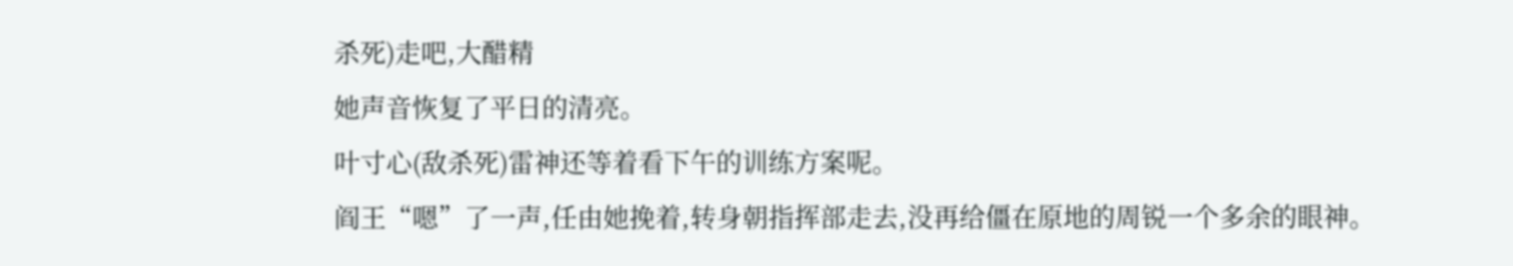杀死)走吧,大醋精
她声音恢复了平日的清亮。
叶寸心(敌杀死)雷神还等着看下午的训练方案呢。
阎王“嗯”了一声,任由她挽着,转身朝指挥部走去,没再给僵在原地的周锐一个多余的眼神。